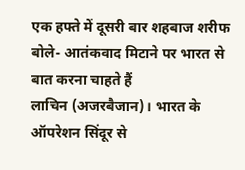एक हफ्ते में दूसरी बार शहबाज शरीफ बोले- आतंकवाद मिटाने पर भारत से बात करना चाहते हैं
लाचिन (अजरबैजान)। भारत के ऑपरेशन सिंदूर से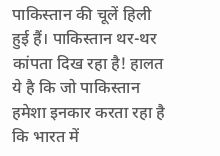पाकिस्तान की चूलें हिली हुई हैं। पाकिस्तान थर-थर कांपता दिख रहा है! हालत ये है कि जो पाकिस्तान हमेशा इनकार करता रहा है कि भारत में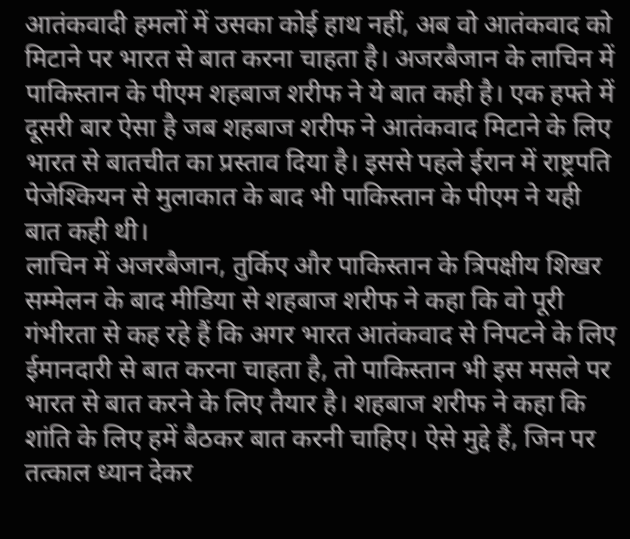आतंकवादी हमलों में उसका कोई हाथ नहीं, अब वो आतंकवाद को मिटाने पर भारत से बात करना चाहता है। अजरबैजान के लाचिन में पाकिस्तान के पीएम शहबाज शरीफ ने ये बात कही है। एक हफ्ते में दूसरी बार ऐसा है जब शहबाज शरीफ ने आतंकवाद मिटाने के लिए भारत से बातचीत का प्रस्ताव दिया है। इससे पहले ईरान में राष्ट्रपति पेजेश्कियन से मुलाकात के बाद भी पाकिस्तान के पीएम ने यही बात कही थी।
लाचिन में अजरबैजान, तुर्किए और पाकिस्तान के त्रिपक्षीय शिखर सम्मेलन के बाद मीडिया से शहबाज शरीफ ने कहा कि वो पूरी गंभीरता से कह रहे हैं कि अगर भारत आतंकवाद से निपटने के लिए ईमानदारी से बात करना चाहता है, तो पाकिस्तान भी इस मसले पर भारत से बात करने के लिए तैयार है। शहबाज शरीफ ने कहा कि शांति के लिए हमें बैठकर बात करनी चाहिए। ऐसे मुद्दे हैं, जिन पर तत्काल ध्यान देकर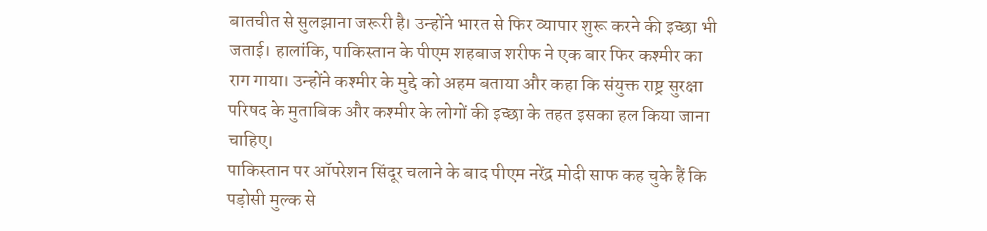बातचीत से सुलझाना जरूरी है। उन्होंने भारत से फिर व्यापार शुरू करने की इच्छा भी जताई। हालांकि, पाकिस्तान के पीएम शहबाज शरीफ ने एक बार फिर कश्मीर का राग गाया। उन्होंने कश्मीर के मुद्दे को अहम बताया और कहा कि संयुक्त राष्ट्र सुरक्षा परिषद के मुताबिक और कश्मीर के लोगों की इच्छा के तहत इसका हल किया जाना चाहिए।
पाकिस्तान पर ऑपरेशन सिंदूर चलाने के बाद पीएम नरेंद्र मोदी साफ कह चुके हैं कि पड़ोसी मुल्क से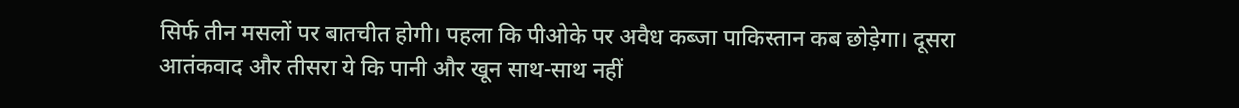सिर्फ तीन मसलों पर बातचीत होगी। पहला कि पीओके पर अवैध कब्जा पाकिस्तान कब छोड़ेगा। दूसरा आतंकवाद और तीसरा ये कि पानी और खून साथ-साथ नहीं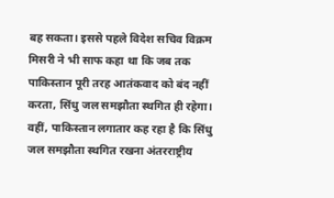बह सकता। इससे पहले विदेश सचिव विक्रम मिसरी ने भी साफ कहा था कि जब तक पाकिस्तान पूरी तरह आतंकवाद को बंद नहीं करता, सिंधु जल समझौता स्थगित ही रहेगा। वहीं, पाकिस्तान लगातार कह रहा है कि सिंधु जल समझौता स्थगित रखना अंतरराष्ट्रीय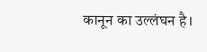कानून का उल्लंघन है।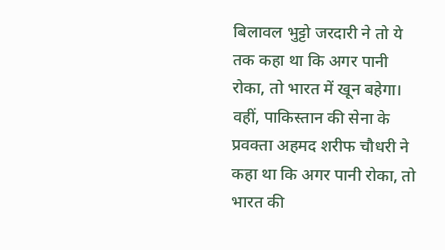बिलावल भुट्टो जरदारी ने तो ये तक कहा था कि अगर पानी रोका, तो भारत में खून बहेगा। वहीं, पाकिस्तान की सेना के प्रवक्ता अहमद शरीफ चौधरी ने कहा था कि अगर पानी रोका, तो भारत की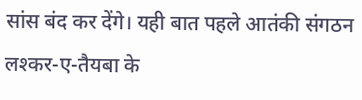सांस बंद कर देंगे। यही बात पहले आतंकी संगठन लश्कर-ए-तैयबा के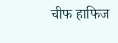चीफ हाफिज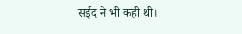सईद ने भी कही थी।